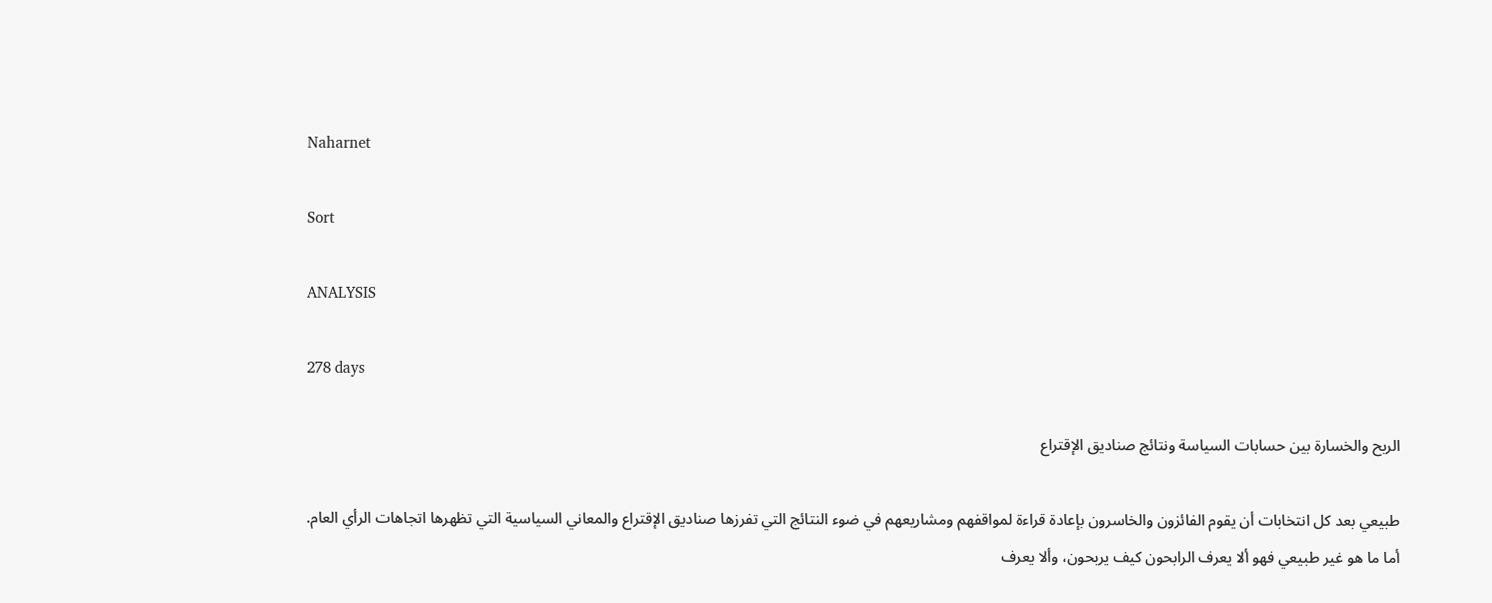Naharnet

Sort

ANALYSIS

278 days

الربح والخسارة بين حسابات السياسة ونتائج صناديق الإقتراع

طبيعي بعد كل انتخابات أن يقوم الفائزون والخاسرون بإعادة قراءة لمواقفهم ومشاريعهم في ضوء النتائج التي تفرزها صناديق الإقتراع والمعاني السياسية التي تظهرها اتجاهات الرأي العام.
أما ما هو غير طبيعي فهو ألا يعرف الرابحون كيف يربحون، وألا يعرف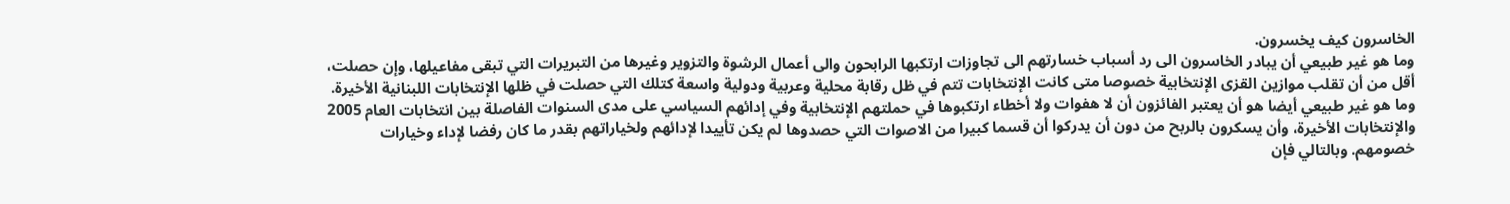الخاسرون كيف يخسرون.
وما هو غير طبيعي أن يبادر الخاسرون الى رد أسباب خسارتهم الى تجاوزات ارتكبها الرابحون والى أعمال الرشوة والتزوير وغيرها من التبريرات التي تبقى مفاعيلها، وإن حصلت، أقل من أن تقلب موازين القزى الإنتخابية خصوصا متى كانت الإنتخابات تتم في ظل رقابة محلية وعربية ودولية واسعة كتلك التي حصلت في ظلها الإنتخابات اللبنانية الأخيرة.
وما هو غير طبيعي أيضا هو أن يعتبر الفائزون أن لا هفوات ولا أخطاء ارتكبوها في حملتهم الإنتخابية وفي إدائهم السياسي على مدى السنوات الفاصلة بين انتخابات العام 2005 والإنتخابات الأخيرة، وأن يسكرون بالربح من دون أن يدركوا أن قسما كبيرا من الاصوات التي حصدوها لم يكن تأييدا لإدائهم ولخياراتهم بقدر ما كان رفضا لإداء وخيارات خصومهم. وبالتالي فإن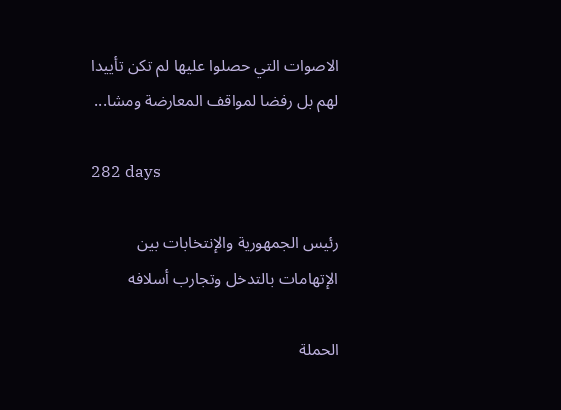الاصوات التي حصلوا عليها لم تكن تأييدا لهم بل رفضا لمواقف المعارضة ومشا...

282 days

رئيس الجمهورية والإنتخابات بين الإتهامات بالتدخل وتجارب أسلافه

الحملة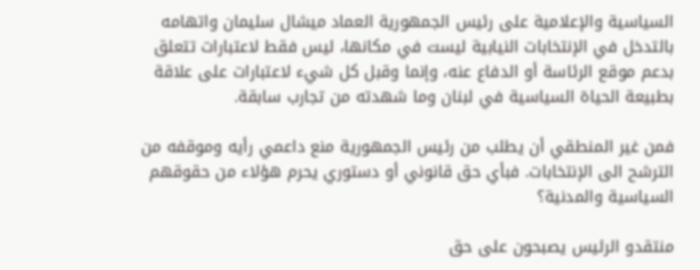السياسية والإعلامية على رئيس الجمهورية العماد ميشال سليمان واتهامه بالتدخل في الإنتخابات النيابية ليست في مكانها، ليس فقط لاعتبارات تتعلق بدعم موقع الرئاسة أو الدفاع عنه، وإنما وقبل كل شيء لاعتبارات على علاقة بطبيعة الحياة السياسية في لبنان وما شهدته من تجارب سابقة.

فمن غير المنطقي أن يطلب من رئيس الجمهورية منع داعمي رأيه وموقفه من الترشح الى الإنتخابات. فبأي حق قانوني أو دستوري يحرم هؤلاء من حقوقهم السياسية والمدنية؟

منتقدو الرئيس يصبحون على حق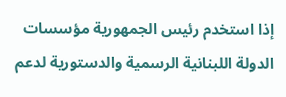إذا استخدم رئيس الجمهورية مؤسسات الدولة اللبنانية الرسمية والدستورية لدعم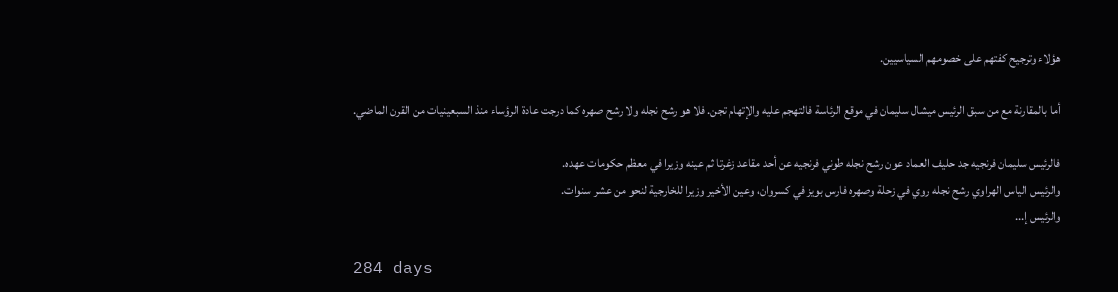هؤلاء وترجيح كفتهم على خصومهم السياسيين.

أما بالمقارنة مع من سبق الرئيس ميشال سليمان في موقع الرئاسة فالتهجم عليه والإتهام تجن. فلا هو رشح نجله ولا رشح صهره كما درجت عادة الرؤساء منذ السبعينيات من القرن الماضي.

فالرئيس سليمان فرنجيه جد حليف العماد عون رشح نجله طوني فرنجيه عن أحد مقاعد زغرتا ثم عينه وزيرا في معظم حكومات عهده.
والرئيس الياس الهراوي رشح نجله روي في زحلة وصهره فارس بويز في كسروان، وعين الأخير وزيرا للخارجية لنحو من عشر سنوات.
والرئيس إ...

284 days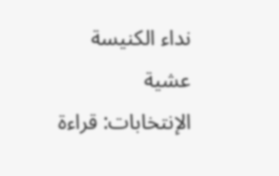نداء الكنيسة عشية الإنتخابات: قراءة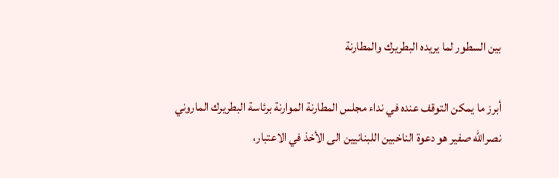بين السطور لما يريده البطريرك والمطارنة

أبرز ما يمكن التوقف عنده في نداء مجلس المطارنة الموارنة برئاسة البطريرك الماروني نصرالله صفير هو دعوة الناخبين اللبنانيين الى الأخذ في الاعتبار،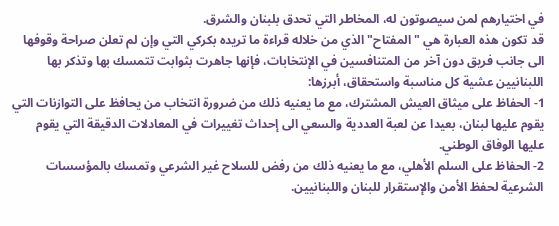في اختيارهم لمن سيصوتون له، المخاطر التي تحدق بلبنان والشرق.
قد تكون هذه العبارة هي "المفتاح" الذي من خلاله قراءة ما تريده بكركي التي وإن لم تعلن صراحة وقوفها الى جانب فريق دون آخر من المتنافسين في الإنتخابات، فإنها جاهرت بثوابت تتمسك بها وتذكر بها اللبنانيين عشية كل مناسبة واستحقاق، أبرزها:
1- الحفاظ على ميثاق العيش المشترك، مع ما يعنيه ذلك من ضرورة انتخاب من يحافظ على التوازنات التي يقوم عليها لبنان، بعيدا عن لعبة العددية والسعي الى إحداث تغييرات في المعادلات الدقيقة التي يقوم عليها الوفاق الوطني.
2- الحفاظ على السلم الأهلي، مع ما يعنيه ذلك من رفض للسلاح غير الشرعي وتمسك بالمؤسسات الشرعية لحفظ الأمن والإستقرار للبنان واللبنانيين.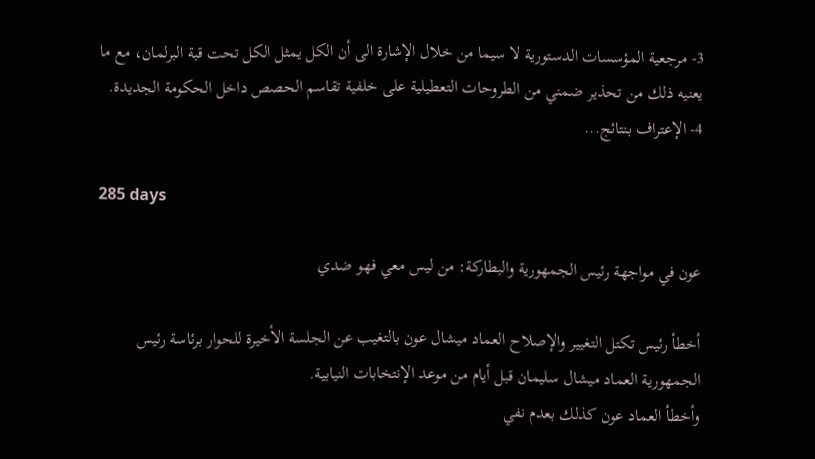3- مرجعية المؤسسات الدستورية لا سيما من خلال الإشارة الى أن الكل يمثل الكل تحت قبة البرلمان، مع ما يعنيه ذلك من تحذير ضمني من الطروحات التعطيلية على خلفية تقاسم الحصص داخل الحكومة الجديدة.
4- الإعتراف بنتائج...

285 days

عون في مواجهة رئيس الجمهورية والبطاركة: من ليس معي فهو ضدي

أخطأ رئيس تكتل التغيير والإصلاح العماد ميشال عون بالتغيب عن الجلسة الأخيرة للحوار برئاسة رئيس الجمهورية العماد ميشال سليمان قبل أيام من موعد الإنتخابات النيابية.
وأخطأ العماد عون كذلك بعدم نفي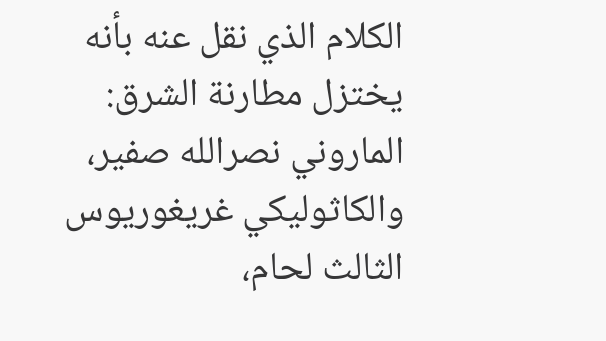الكلام الذي نقل عنه بأنه يختزل مطارنة الشرق: الماروني نصرالله صفير، والكاثوليكي غريغوريوس الثالث لحام،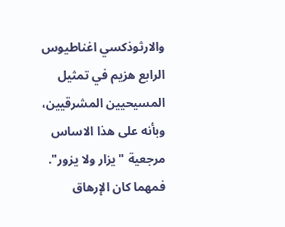والارثوذكسي اغناطيوس الرابع هزيم في تمثيل المسيحيين المشرقيين، وبأنه على هذا الاساس مرجعية "يزار ولا يزور".
فمهما كان الإرهاق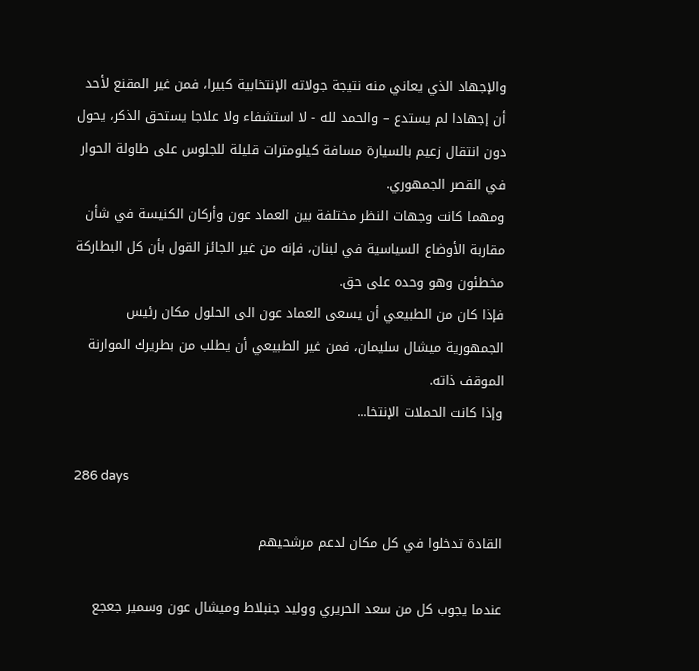والإجهاد الذي يعاني منه نتيجة جولاته الإنتخابية كبيرا، فمن غير المقنع لأحد أن إجهادا لم يستدع – والحمد لله - لا استشفاء ولا علاجا يستحق الذكر، يحول دون انتقال زعيم بالسيارة مسافة كيلومترات قليلة للجلوس على طاولة الحوار في القصر الجمهوري.
ومهما كانت وجهات النظر مختلفة بين العماد عون وأركان الكنيسة في شأن مقاربة الأوضاع السياسية في لبنان، فإنه من غير الجائز القول بأن كل البطاركة مخطئون وهو وحده على حق.
فإذا كان من الطبيعي أن يسعى العماد عون الى الحلول مكان رئيس الجمهورية ميشال سليمان، فمن غير الطبيعي أن يطلب من بطريرك الموارنة الموقف ذاته.
وإذا كانت الحملات الإنتخا...

286 days

القادة تدخلوا في كل مكان لدعم مرشحيهم

عندما يجوب كل من سعد الحريري ووليد جنبلاط وميشال عون وسمير جعجع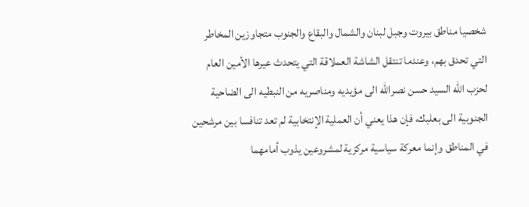شخصيا مناطق بيروت وجبل لبنان والشمال والبقاع والجنوب متجاوزين المخاطر التي تحدق بهم، وعندما تنتقل الشاشة العملاقة التي يتحدث عيرها الأمين العام لحزب الله السيد حسن نصرالله الى مؤيديه ومناصريه من النبطيه الى الضاحية الجنوبية الى بعلبك، فإن هذا يعني أن العملية الإنتخابية لم تعد تنافسا بين مرشحين في المناطق وإنما معركة سياسية مركزية لمشروعين يذوب أمامهما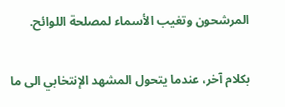المرشحون وتغيب الأسماء لمصلحة اللوائح.

بكلام آخر، عندما يتحول المشهد الإنتخابي الى ما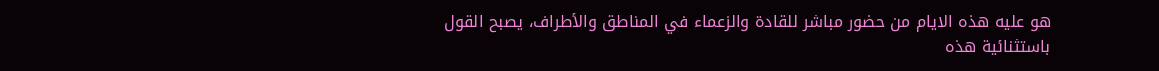هو عليه هذه الايام من حضور مباشر للقادة والزعماء في المناطق والأطراف، يصبح القول باستثنائية هذه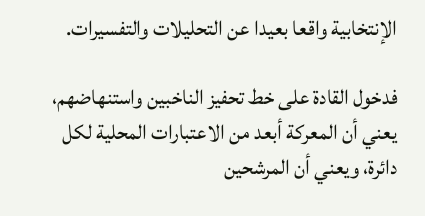الإنتخابية واقعا بعيدا عن التحليلات والتفسيرات.

فدخول القادة على خط تحفيز الناخبين واستنهاضهم، يعني أن المعركة أبعد من الاعتبارات المحلية لكل دائرة، ويعني أن المرشحين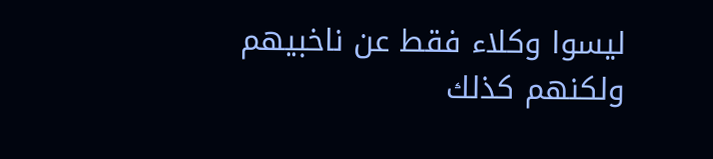ليسوا وكلاء فقط عن ناخبيهم ولكنهم كذلك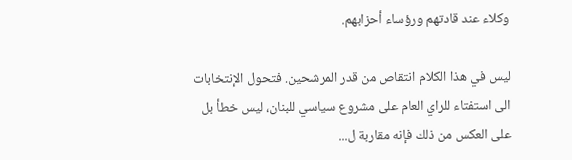وكلاء عند قادتهم ورؤساء أحزابهم.

ليس في هذا الكلام انتقاص من قدر المرشحين. فتحول الإنتخابات الى استفتاء للراي العام على مشروع سياسي للبنان، ليس خطأ بل على العكس من ذلك فإنه مقاربة ل...